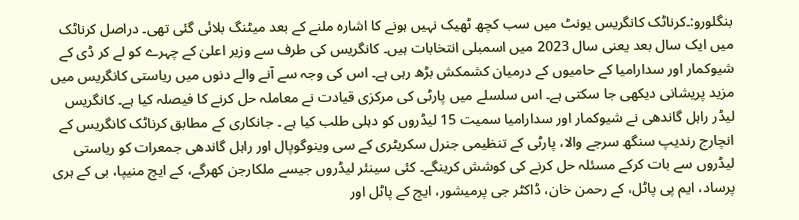بنگلورو:۔کرناٹک کانگریس یونٹ میں سب کچھ ٹھیک نہیں ہونے کا اشارہ ملنے کے بعد میٹنگ بلائی گئی تھی۔ دراصل کرناٹک میں ایک سال بعد یعنی سال 2023 میں اسمبلی انتخابات ہیں۔ کانگریس کی طرف سے وزیر اعلیٰ کے چہرے کو لے کر ڈی کے شیوکمار اور سدارامیا کے حامیوں کے درمیان کشمکش بڑھ رہی ہے۔ اس کی وجہ سے آنے والے دنوں میں ریاستی کانگریس میں مزید پریشانی دیکھی جا سکتی ہے۔ اس سلسلے میں پارٹی کی مرکزی قیادت نے معاملہ حل کرنے کا فیصلہ کیا ہے۔ کانگریس لیڈر راہل گاندھی نے شیوکمار اور سدارامیا سمیت 15 لیڈروں کو دہلی طلب کیا ہے ۔ جانکاری کے مطابق کرناٹک کانگریس کے انچارج رندیپ سنگھ سرجے والا، پارٹی کے تنظیمی جنرل سکریٹری کے سی وینوگوپال اور راہل گاندھی جمعرات کو ریاستی لیڈروں سے بات کرکے مسئلہ حل کرنے کی کوشش کرینگے۔ کئی سینئر لیڈروں جیسے ملکارجن کھرگے، کے ایچ منیپا، بی کے ہری پرساد، ایم پی پاٹل، کے رحمن خان، ڈاکٹر جی پرمیشور، ایچ کے پاٹل اور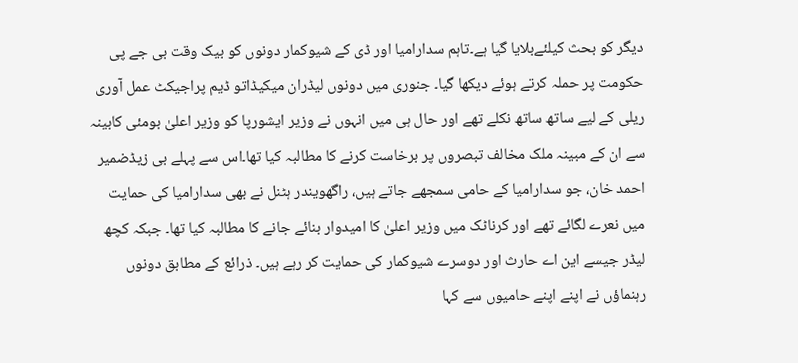دیگر کو بحث کیلئےبلایا گیا ہے۔تاہم سدارامیا اور ڈی کے شیوکمار دونوں کو بیک وقت بی جے پی حکومت پر حملہ کرتے ہوئے دیکھا گیا۔ جنوری میں دونوں لیڈران میکیڈاتو ڈیم پراجیکٹ عمل آوری ریلی کے لیے ساتھ ساتھ نکلے تھے اور حال ہی میں انہوں نے وزیر ایشورپا کو وزیر اعلیٰ بومئی کابینہ سے ان کے مبینہ ملک مخالف تبصروں پر برخاست کرنے کا مطالبہ کیا تھا۔اس سے پہلے بی زیڈضمیر احمد خان، جو سدارامیا کے حامی سمجھے جاتے ہیں، راگھویندر ہٹنل نے بھی سدارامیا کی حمایت میں نعرے لگائے تھے اور کرناٹک میں وزیر اعلیٰ کا امیدوار بنائے جانے کا مطالبہ کیا تھا۔ جبکہ کچھ لیڈر جیسے این اے حارث اور دوسرے شیوکمار کی حمایت کر رہے ہیں۔ ذرائع کے مطابق دونوں رہنماؤں نے اپنے اپنے حامیوں سے کہا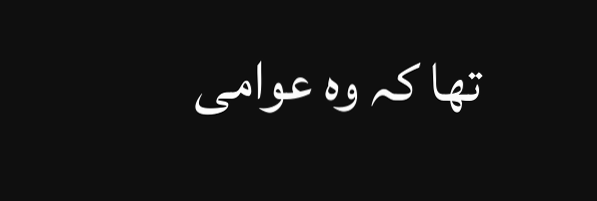تھا کہ وہ عوامی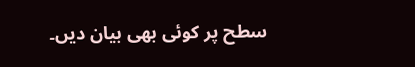سطح پر کوئی بھی بیان دیں۔